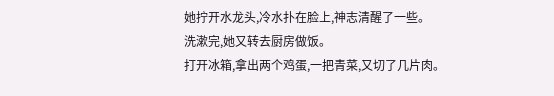她拧开水龙头,冷水扑在脸上,神志清醒了一些。
洗漱完,她又转去厨房做饭。
打开冰箱,拿出两个鸡蛋,一把青菜,又切了几片肉。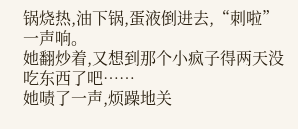锅烧热,油下锅,蛋液倒进去,“刺啦”一声响。
她翻炒着,又想到那个小疯子得两天没吃东西了吧……
她啧了一声,烦躁地关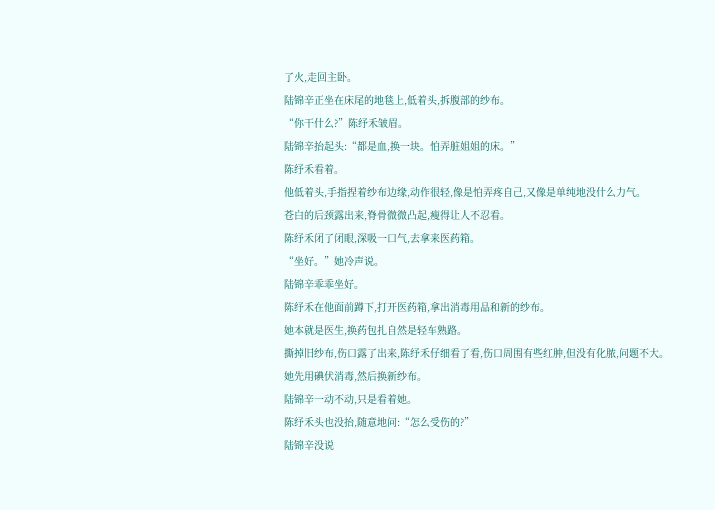了火,走回主卧。
陆锦辛正坐在床尾的地毯上,低着头,拆腹部的纱布。
“你干什么?”陈纾禾皱眉。
陆锦辛抬起头:“都是血,换一块。怕弄脏姐姐的床。”
陈纾禾看着。
他低着头,手指捏着纱布边缘,动作很轻,像是怕弄疼自己,又像是单纯地没什么力气。
苍白的后颈露出来,脊骨微微凸起,瘦得让人不忍看。
陈纾禾闭了闭眼,深吸一口气,去拿来医药箱。
“坐好。”她冷声说。
陆锦辛乖乖坐好。
陈纾禾在他面前蹲下,打开医药箱,拿出消毒用品和新的纱布。
她本就是医生,换药包扎自然是轻车熟路。
撕掉旧纱布,伤口露了出来,陈纾禾仔细看了看,伤口周围有些红肿,但没有化脓,问题不大。
她先用碘伏消毒,然后换新纱布。
陆锦辛一动不动,只是看着她。
陈纾禾头也没抬,随意地问:“怎么受伤的?”
陆锦辛没说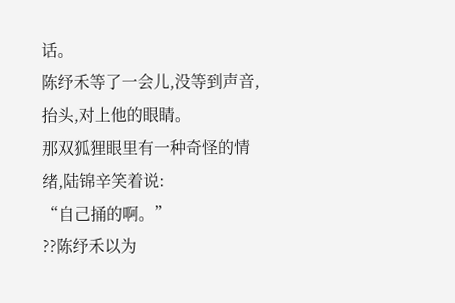话。
陈纾禾等了一会儿,没等到声音,抬头,对上他的眼睛。
那双狐狸眼里有一种奇怪的情绪,陆锦辛笑着说:
“自己捅的啊。”
??陈纾禾以为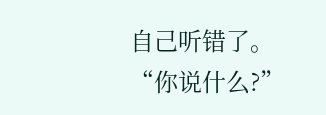自己听错了。
“你说什么?”